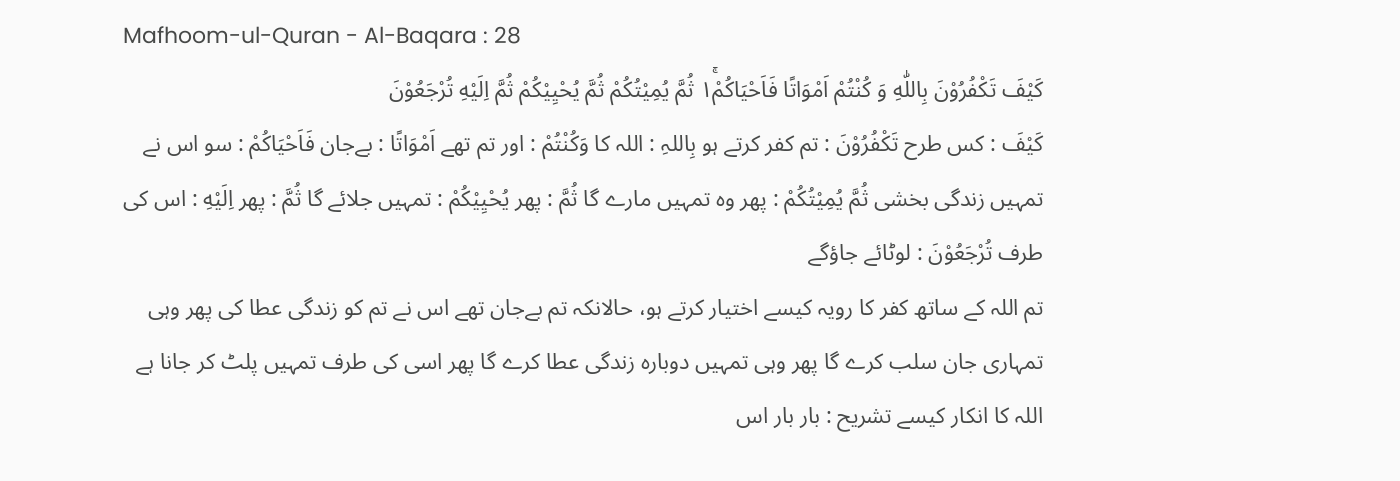Mafhoom-ul-Quran - Al-Baqara : 28
كَیْفَ تَكْفُرُوْنَ بِاللّٰهِ وَ كُنْتُمْ اَمْوَاتًا فَاَحْیَاكُمْ١ۚ ثُمَّ یُمِیْتُكُمْ ثُمَّ یُحْیِیْكُمْ ثُمَّ اِلَیْهِ تُرْجَعُوْنَ
کَيْفَ : کس طرح تَكْفُرُوْنَ : تم کفر کرتے ہو بِاللہِ : اللہ کا وَكُنْتُمْ : اور تم تھے اَمْوَاتًا : بےجان فَاَحْيَاكُمْ : سو اس نے تمہیں زندگی بخشی ثُمَّ يُمِیْتُكُمْ : پھر وہ تمہیں مارے گا ثُمَّ : پھر يُحْيِیْكُمْ : تمہیں جلائے گا ثُمَّ : پھر اِلَيْهِ : اس کی طرف تُرْجَعُوْنَ : لوٹائے جاؤگے
تم اللہ کے ساتھ کفر کا رویہ کیسے اختیار کرتے ہو، حالانکہ تم بےجان تھے اس نے تم کو زندگی عطا کی پھر وہی تمہاری جان سلب کرے گا پھر وہی تمہیں دوبارہ زندگی عطا کرے گا پھر اسی کی طرف تمہیں پلٹ کر جانا ہے
اللہ کا انکار کیسے تشریح : بار بار اس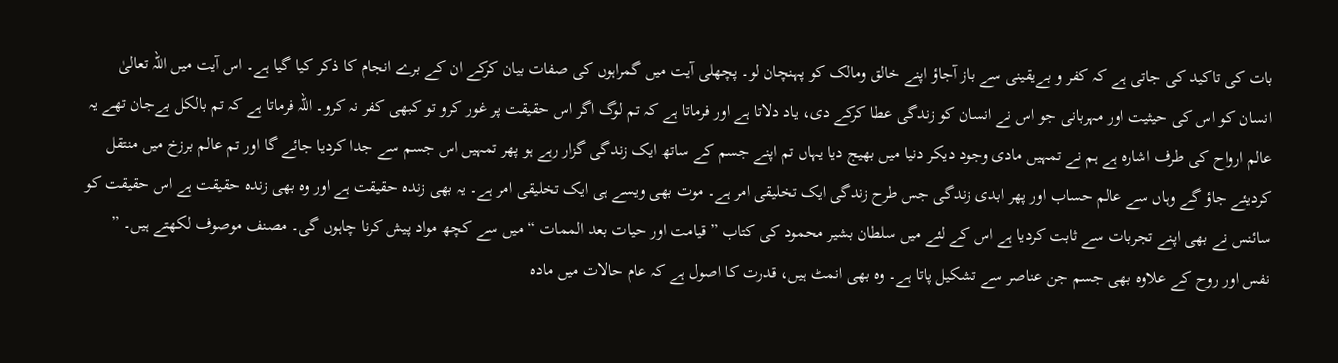بات کی تاکید کی جاتی ہے کہ کفر و بےیقینی سے باز آجاؤ اپنے خالق ومالک کو پہنچان لو۔ پچھلی آیت میں گمراہوں کی صفات بیان کرکے ان کے برے انجام کا ذکر کیا گیا ہے۔ اس آیت میں اللہ تعالیٰ انسان کو اس کی حیثیت اور مہربانی جو اس نے انسان کو زندگی عطا کرکے دی، یاد دلاتا ہے اور فرماتا ہے کہ تم لوگ اگر اس حقیقت پر غور کرو تو کبھی کفر نہ کرو۔ اللہ فرماتا ہے کہ تم بالکل بےجان تھے یہ عالم ارواح کی طرف اشارہ ہے ہم نے تمہیں مادی وجود دیکر دنیا میں بھیج دیا یہاں تم اپنے جسم کے ساتھ ایک زندگی گزار رہے ہو پھر تمہیں اس جسم سے جدا کردیا جائے گا اور تم عالم برزخ میں منتقل کردیئے جاؤ گے وہاں سے عالم حساب اور پھر ابدی زندگی جس طرح زندگی ایک تخلیقی امر ہے۔ موت بھی ویسے ہی ایک تخلیقی امر ہے۔ یہ بھی زندہ حقیقت ہے اور وہ بھی زندہ حقیقت ہے اس حقیقت کو سائنس نے بھی اپنے تجربات سے ثابت کردیا ہے اس کے لئے میں سلطان بشیر محمود کی کتاب ” قیامت اور حیات بعد الممات “ میں سے کچھ مواد پیش کرنا چاہوں گی۔ مصنف موصوف لکھتے ہیں۔ ” نفس اور روح کے علاوہ بھی جسم جن عناصر سے تشکیل پاتا ہے۔ وہ بھی انمٹ ہیں، قدرت کا اصول ہے کہ عام حالات میں مادہ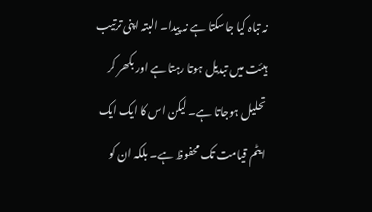نہ تباہ کیا جاسکتا ہے نہ پیدا۔ البتہ اپنی ترتیب ہیئت میں تبدیل ہوتا رہتا ہے اور بکھر کر تحلیل ہوجاتا ہے۔ لیکن اس کا ایک ایک ایٹم قیامت تک محفوظ ہے۔ بلکہ ان کو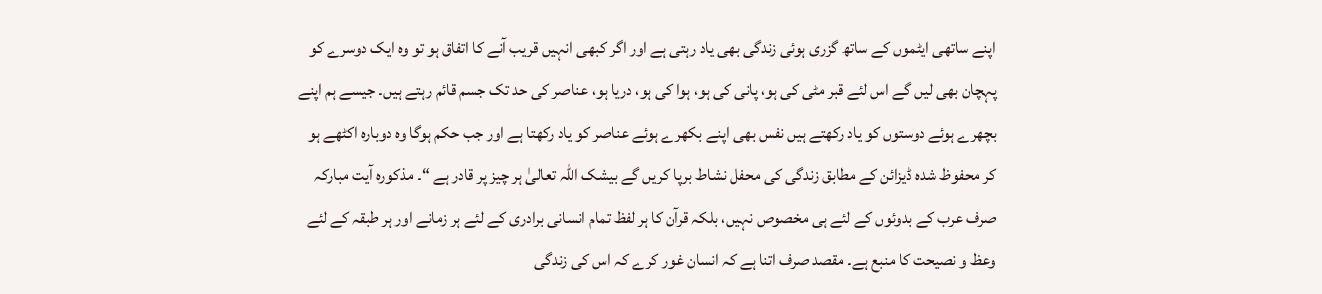اپنے ساتھی ایٹموں کے ساتھ گزری ہوئی زندگی بھی یاد رہتی ہے اور اگر کبھی انہیں قریب آنے کا اتفاق ہو تو وہ ایک دوسرے کو پہچان بھی لیں گے اس لئے قبر مٹی کی ہو، پانی کی ہو، ہوا کی ہو، دریا ہو، عناصر کی حد تک جسم قائم رہتے ہیں۔ جیسے ہم اپنے بچھرے ہوئے دوستوں کو یاد رکھتے ہیں نفس بھی اپنے بکھرے ہوئے عناصر کو یاد رکھتا ہے اور جب حکم ہوگا وہ دوبارہ اکٹھے ہو کر محفوظ شدہ ڈیزائن کے مطابق زندگی کی محفل نشاط برپا کریں گے بیشک اللہ تعالیٰ ہر چیز پر قادر ہے “۔ مذکورہ آیت مبارکہ صرف عرب کے بدوئوں کے لئے ہی مخصوص نہیں، بلکہ قرآن کا ہر لفظ تمام انسانی برادری کے لئے ہر زمانے اور ہر طبقہ کے لئے وعظ و نصیحت کا منبع ہے۔ مقصد صرف اتنا ہے کہ انسان غور کرے کہ اس کی زندگی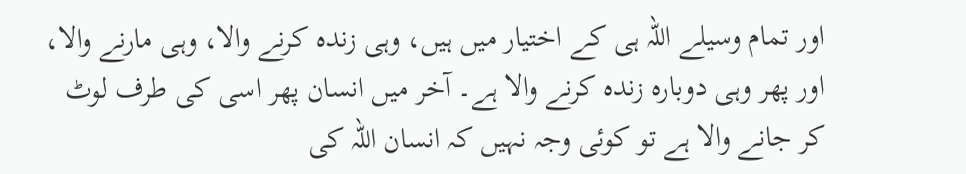اور تمام وسیلے اللہ ہی کے اختیار میں ہیں، وہی زندہ کرنے والا، وہی مارنے والا، اور پھر وہی دوبارہ زندہ کرنے والا ہے۔ آخر میں انسان پھر اسی کی طرف لوٹ کر جانے والا ہے تو کوئی وجہ نہیں کہ انسان اللہ کی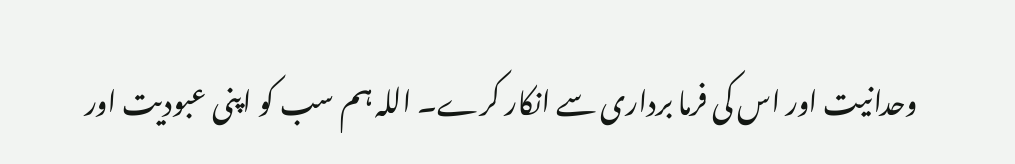وحدانیت اور اس کی فرما برداری سے انکار کرے۔ اللہ ہم سب کو اپنی عبودیت اور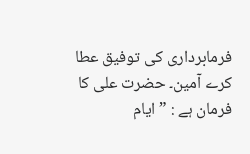فرمابرداری کی توفیق عطا کرے آمین۔ حضرت علی کا فرمان ہے : ” ایام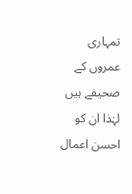تمہاری عمروں کے صحیفے ہیں لہٰذا ان کو احسن اعمال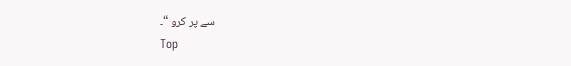سے پر کرو “۔
Top